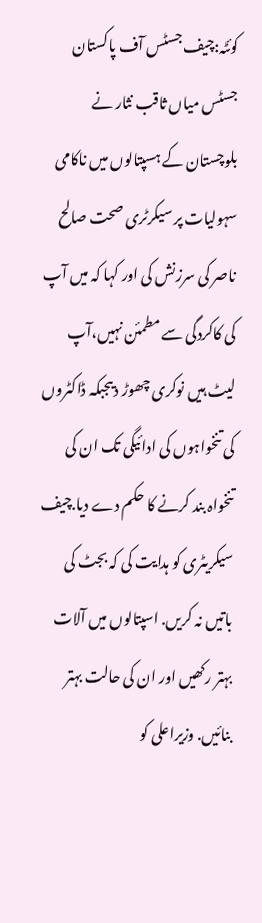کوئٹہ:چیف جسٹس آف پاکستان جسٹس میاں ثاقب نثار نے بلوچستان کے ہسپتالوں میں ناکامی سہولیات پر سیکرٹری صحت صالح ناصر کی سرزنش کی اور کہا کہ میں آپ کی کاکردگی سے مطمئن نہیں،آپ لیٹ ہیں نوکری چھوڑ دیںجبکہ ڈاکٹروں کی تنخواہوں کی ادائیگی تک ان کی تنخواہ بند کرنے کا حکم دے دیا.چیف سیکریٹری کو ہدایت کی کہ بجٹ کی باتیں نہ کریں. اسپتالوں میں آلات بہتر رکھیں اور ان کی حالت بہتر بنائیں. وزیراعلی کو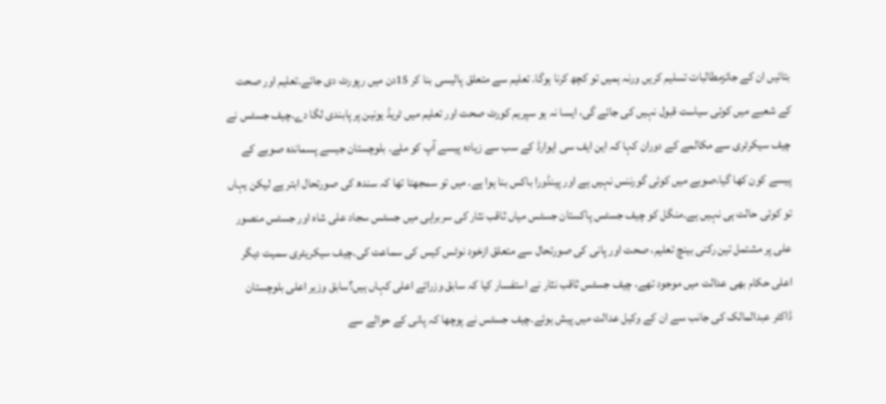بتائیں ان کے جائزمطالبات تسلیم کریں ورنہ ہمیں تو کچھ کرنا ہوگا. تعلیم سے متعلق پالیسی بنا کر 15دن میں رپورٹ دی جائے.تعلیم اور صحت کے شعبے میں کوئی سیاست قبول نہیں کی جائے گی، ایسا نہ ہو سپریم کورٹ صحت اور تعلیم میں ٹریڈ یونین پر پابندی لگا دے.چیف جسٹس نے چیف سیکرٹری سے مکالمے کے دوران کہا کہ این ایف سی ایوارڈ کے سب سے زیادہ پیسے آپ کو ملے. بلوچستان جیسے پسماندہ صوبے کے پیسے کون کھا گیا،صوبے میں کوئی گورننس نہیں ہے اور پینڈورا باکس بنا ہوا ہے. میں تو سمجھتا تھا کہ سندھ کی صورتحال ابتر ہے لیکن یہاں تو کوئی حالت ہی نہیں ہے۔منگل کو چیف جسٹس پاکستان جسٹس میاں ثاقب نثار کی سربراہی میں جسٹس سجاد علی شاہ اور جسٹس منصور علی پر مشتمل تین رکنی بینچ تعلیم، صحت اور پانی کی صورتحال سے متعلق ازخود نوٹس کیس کی سماعت کی۔چیف سیکریٹری سمیت دیگر اعلی حکام بھی عدالت میں موجود تھے، چیف جسٹس ثاقب نثار نے استفسار کیا کہ سابق وزرائے اعلی کہاں ہیں؟سابق وزیر اعلی بلوچستان ڈاکٹر عبدالمالک کی جانب سے ان کے وکیل عدالت میں پیش ہوئے۔چیف جسٹس نے پوچھا کہ پانی کے حوالے سے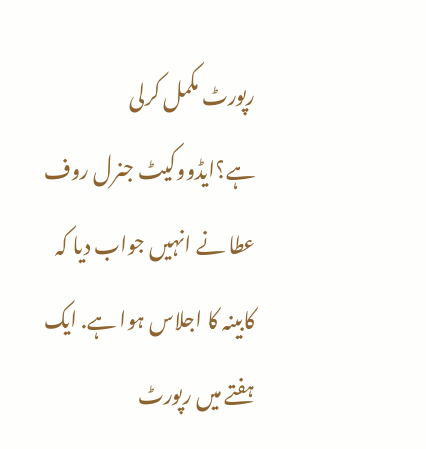رپورٹ مکمل کرلی ہے؟ایڈووکیٹ جنرل روف عطا نے انہیں جواب دیا کہ کابینہ کا اجلاس ہوا ہے. ایک ہفتے میں رپورٹ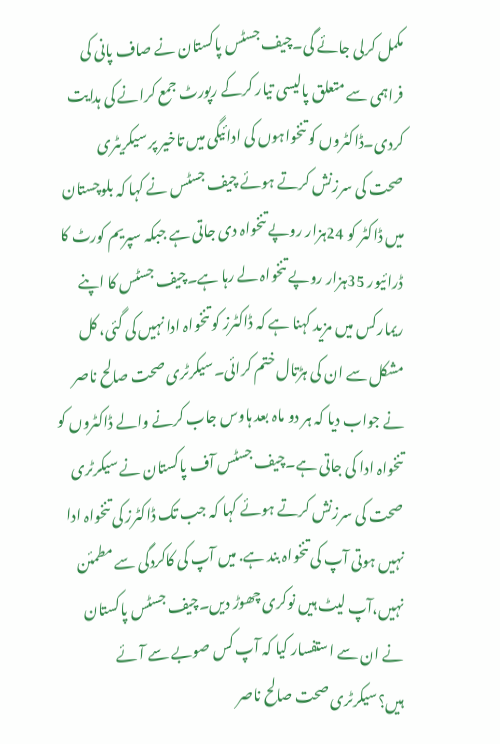مکمل کرلی جائے گی۔چیف جسٹس پاکستان نے صاف پانی کی فراہمی سے متعلق پالیسی تیار کرکے رپورٹ جمع کرانے کی ہدایت کردی۔ڈاکٹروں کو تنخواہوں کی ادائیگی میں تاخیر پر سیکریٹری صحت کی سرزنش کرتے ہوئے چیف جسٹس نے کہا کہ بلوچستان میں ڈاکٹر کو 24ہزار روپے تنخواہ دی جاتی ہے جبکہ سپریم کورٹ کا ڈرائیور 35ہزار روپے تنخواہ لے رہا ہے۔چیف جسٹس کا اپنے ریمارکس میں مزید کہنا ہے کہ ڈاکٹرز کو تنخواہ ادا نہیں کی گئی، کل مشکل سے ان کی ہڑتال ختم کرائی۔سیکرٹری صحت صالح ناصر نے جواب دیا کہ ہر دو ماہ بعد ہاوس جاب کرنے والے ڈاکٹروں کو تنخواہ ادا کی جاتی ہے۔چیف جسٹس آف پاکستان نے سیکرٹری صحت کی سرزنش کرتے ہوئے کہا کہ جب تک ڈاکٹرز کی تنخواہ ادا نہیں ہوتی آپ کی تنخواہ بند ہے. میں آپ کی کاکردگی سے مطمئن نہیں،آپ لیٹ ہیں نوکری چھوڑ دیں۔چیف جسٹس پاکستان نے ان سے استفسار کیا کہ آپ کس صوبے سے آئے ہیں؟سیکرٹری صحت صالح ناصر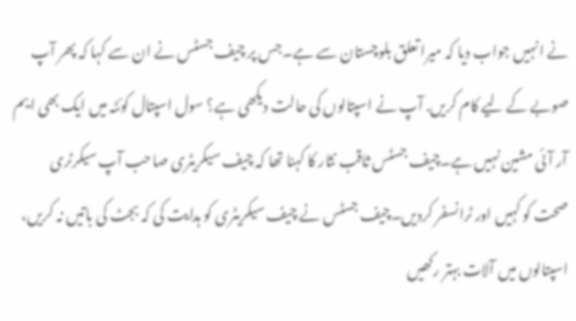نے انہیں جواب دیا کہ میرا تعلق بلوچستان سے ہے۔جس پر چیف جسٹس نے ان سے کہا کہ پھر آپ صوبے کے لیے کام کریں. آپ نے اسپتالوں کی حالت دیکھی ہے؟ سول اسپتال کوئٹہ میں ایک بھی ایم آر آئی مشین نہیں ہے۔چیف جسٹس ثاقب نثار کا کہنا تھا کہ چیف سیکریٹری صاحب آپ سیکرٹری صحت کو کہیں اور ٹرانسفر کردیں۔چیف جسٹس نے چیف سیکریٹری کو ہدایت کی کہ بجٹ کی باتیں نہ کریں، اسپتالوں میں آلات بہتر رکھیں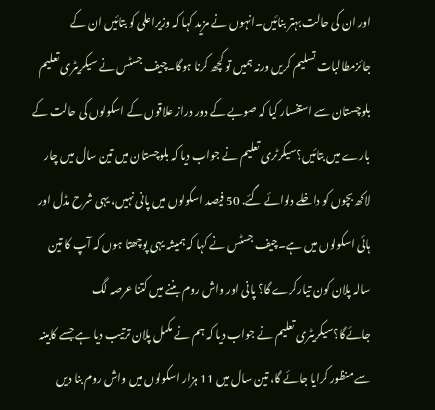اور ان کی حالت بہتر بنائیں۔انہوں نے مزید کہا کہ وزیراعلی کو بتائیں ان کے جائزمطالبات تسلیم کریں ورنہ ہمیں تو کچھ کرنا ہوگا۔چیف جسٹس نے سیکریٹری تعلیم بلوچستان سے استفسار کیا کہ صوبے کے دور دراز علاقوں کے اسکولوں کی حالت کے بارے میں بتائیں؟سیکرٹری تعلیم نے جواب دیا کہ بلوچستان میں تین سال میں چار لاکھ بچوں کو داخلے دلوائے گئے. 50 فیصد اسکولوں میں پانی نہیں، یہی شرح مڈل اور ہائی اسکولوں میں ہے۔چیف جسٹس نے کہا کہ ہمیشہ یہی پوچھتا ہوں کہ آپ کا تین سالہ پلان کون تیارکرے گا؟ پانی اور واش روم بننے میں کتنا عرصہ لگ جائےگا؟سیکریٹری تعلیم نے جواب دیا کہ ہم نے مکمل پلان ترتیب دیا ہے جسے کابینہ سے منظور کرایا جائے گا، تین سال میں 11 ہزار اسکولوں میں واش روم بنا دیں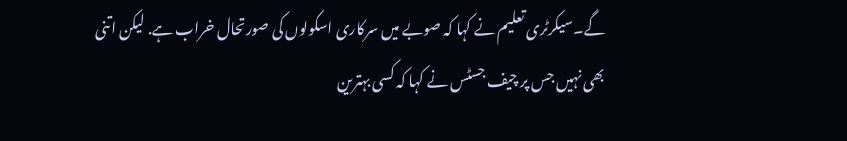گے۔سیکرٹری تعلیم نے کہا کہ صوبے میں سرکاری اسکولوں کی صورتحال خراب ہے. لیکن اتنی بھی نہیں جس پر چیف جسٹس نے کہا کہ کسی بہترین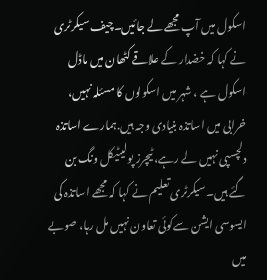اسکول میں آپ مجھے لے جائیں۔چیف سیکرٹری نے کہا کہ خضدار کے علاقے کٹھان میں ماڈل اسکول ہے ، شہر میں اسکولوں کا مسئلہ نہیں، خرابی میں اساتذہ بنیادی وجہ ہیں.ہمارے اساتذہ دلچسپی نہیں لے رہے، ٹیچرز پولیٹیکل ونگ بن گئے ہیں۔سیکرٹری تعلیم نے کہا کہ مجھے اساتذہ کی ایسوسی ایشن سےکوئی تعاون نہیں مل رہا، صوبے میں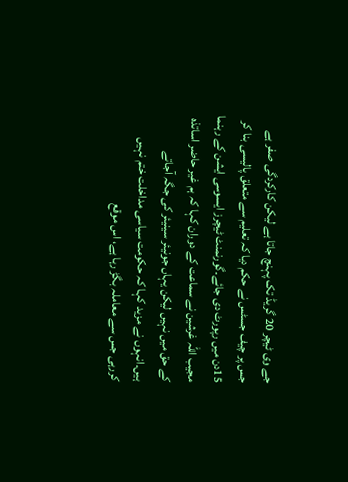جے وی ٹیچر 20 گریڈ تک پہنچ جاتا ہے لیکن کارکردگی صفر ہے جس پر چیف جسٹس نے حکم دیا کہ تعلیم سے متعلق پالیسی بنا کر 15دن میں رپورٹ دی جائے۔گورنمنٹ ٹیچرز ایسوسی ایشن کے رہنما مجیب اللہ غرشین نے سماعت کے دوران کہا کہ ہم غیر حاضر اساتذہ کے حق میں نہیں لیکن یہاں جونیئر سینیئر کی جگہ آجاتے ہیں۔انہوں نے مزید کہا کہ حکومت سیاسی مداخلت ختم نہیں کررہی جس سے معاملہ بگڑ رہا ہے، اس موقع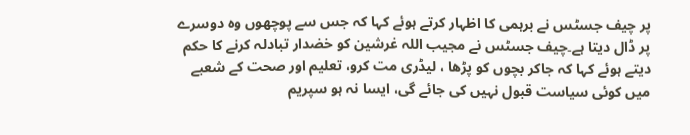پر چیف جسٹس نے برہمی کا اظہار کرتے ہوئے کہا کہ جس سے پوچھوں وہ دوسرے پر ڈال دیتا ہے۔چیف جسٹس نے مجیب اللہ غرشین کو خضدار تبادلہ کرنے کا حکم دیتے ہوئے کہا کہ جاکر بچوں کو پڑھا ، لیڈری مت کرو، تعلیم اور صحت کے شعبے میں کوئی سیاست قبول نہیں کی جائے گی، ایسا نہ ہو سپریم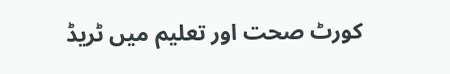کورٹ صحت اور تعلیم میں ٹریڈ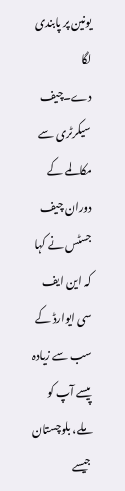یونین پر پابندی لگا دے۔چیف سیکرٹری سے مکالمے کے دوران چیف جسٹس نے کہا کہ این ایف سی ایوارڈ کے سب سے زیادہ پیسے آپ کو ملے، بلوچستان جیسے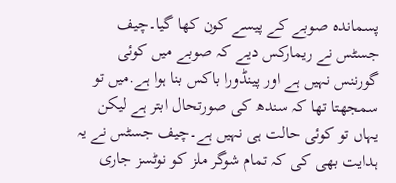پسماندہ صوبے کے پیسے کون کھا گیا۔چیف جسٹس نے ریمارکس دیے کہ صوبے میں کوئی گورننس نہیں ہے اور پینڈورا باکس بنا ہوا ہے.میں تو سمجھتا تھا کہ سندھ کی صورتحال ابتر ہے لیکن یہاں تو کوئی حالت ہی نہیں ہے۔چیف جسٹس نے یہ ہدایت بھی کی کہ تمام شوگر ملز کو نوٹسز جاری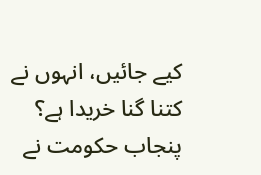کیے جائیں، انہوں نے کتنا گنا خریدا ہے؟
پنجاب حکومت نے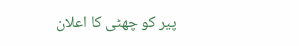پیر کو چھٹی کا اعلان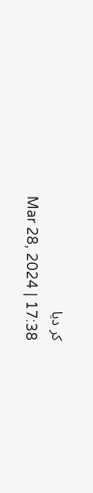کر دیا
Mar 28, 2024 | 17:38